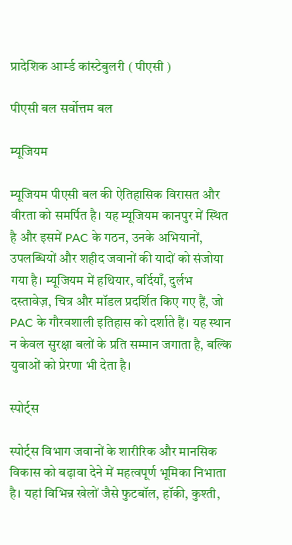प्रादेशिक आर्म्‍ड कांस्टेबुलरी ( पीएसी )

पीएसी बल सर्वोत्तम बल

म्‍यूजियम

म्‍यूजियम पीएसी बल की ऐतिहासिक विरासत और वीरता को समर्पित है। यह म्‍यूजियम कानपुर में स्थित है और इसमें PAC के गठन, उनके अभियानों, उपलब्धियों और शहीद जवानों की यादों को संजोया गया है। म्‍यूजियम में हथियार, वर्दियाँ, दुर्लभ दस्तावेज़, चित्र और मॉडल प्रदर्शित किए गए हैं, जो PAC के गौरवशाली इतिहास को दर्शाते हैं। यह स्थान न केवल सुरक्षा बलों के प्रति सम्मान जगाता है, बल्कि युवाओं को प्रेरणा भी देता है।

स्पोर्ट्स

स्पोर्ट्स विभाग जवानों के शारीरिक और मानसिक विकास को बढ़ावा देने में महत्वपूर्ण भूमिका निभाता है। यहां विभिन्न खेलों जैसे फुटबॉल, हॉकी, कुश्ती,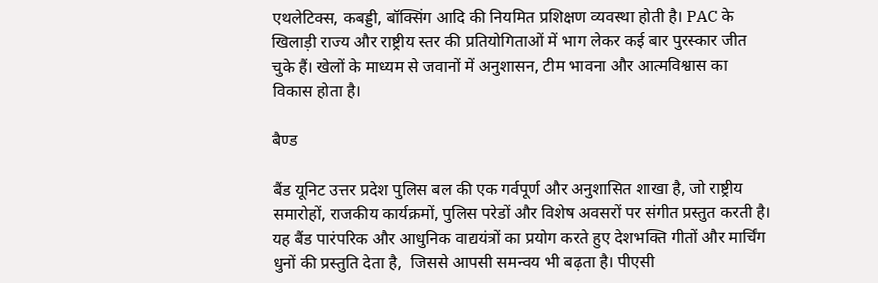एथलेटिक्स, कबड्डी, बॉक्सिंग आदि की नियमित प्रशिक्षण व्यवस्था होती है। PAC के खिलाड़ी राज्य और राष्ट्रीय स्तर की प्रतियोगिताओं में भाग लेकर कई बार पुरस्कार जीत चुके हैं। खेलों के माध्यम से जवानों में अनुशासन, टीम भावना और आत्मविश्वास का विकास होता है।

बैण्‍ड

बैंड यूनिट उत्तर प्रदेश पुलिस बल की एक गर्वपूर्ण और अनुशासित शाखा है, जो राष्ट्रीय समारोहों, राजकीय कार्यक्रमों, पुलिस परेडों और विशेष अवसरों पर संगीत प्रस्तुत करती है। यह बैंड पारंपरिक और आधुनिक वाद्ययंत्रों का प्रयोग करते हुए देशभक्ति गीतों और मार्चिंग धुनों की प्रस्तुति देता है,  जिससे आपसी समन्वय भी बढ़ता है। पीएसी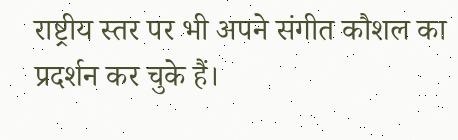राष्ट्रीय स्तर पर भी अपने संगीत कौशल का प्रदर्शन कर चुके हैं।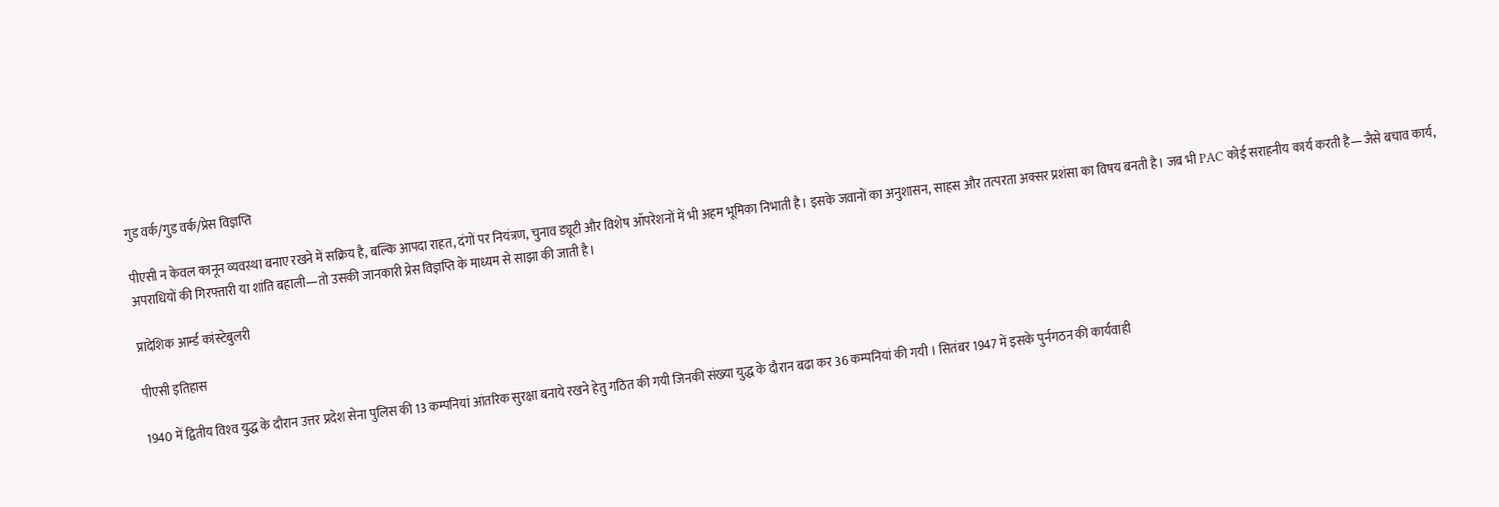गुड वर्क/गुड वर्क/प्रेस विज्ञप्ति

पीएसी न केवल कानून व्यवस्था बनाए रखने में सक्रिय है, बल्कि आपदा राहत, दंगों पर नियंत्रण, चुनाव ड्यूटी और विशेष ऑपरेशनों में भी अहम भूमिका निभाती है। इसके जवानों का अनुशासन, साहस और तत्परता अक्सर प्रशंसा का विषय बनती है। जब भी PAC कोई सराहनीय कार्य करती है—जैसे बचाव कार्य, अपराधियों की गिरफ्तारी या शांति बहाली—तो उसकी जानकारी प्रेस विज्ञप्ति के माध्यम से साझा की जाती है।

प्रादेशिक आर्म्‍ड कांस्टेबुलरी

पीएसी इतिहास

1940 में द्वितीय विश्‍व युद्ध के दौरान उत्तर प्रदेश सेना पुलिस की 13 कम्‍पनियां आंतरिक सुरक्षा बनाये रखने हेतु गठित की गयी जिनकी संख्‍या युद्ध के दौरान बढा कर 36 कम्‍पनियां की गयी । सितंबर 1947 में इसके पुर्नगठन की कार्यवाही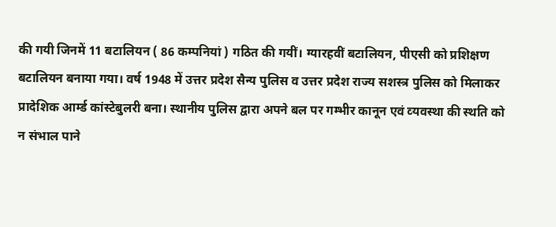की गयी जिनमें 11 बटालियन ( 86 कम्‍पनियां ) गठित की गयीं। ग्यारहवीं बटालियन, पीएसी को प्रशिक्षण बटालियन बनाया गया। वर्ष 1948 में उत्तर प्रदेश सैन्य पुलिस व उत्तर प्रदेश राज्य सशस्त्र पुलिस को मिलाकर प्रादेशिक आर्म्‍ड कांस्टेबुलरी बना। स्थानीय पुलिस द्वारा अपने बल पर गम्‍भीर कानून एवं व्‍यवस्‍था की स्‍थति को न संभाल पाने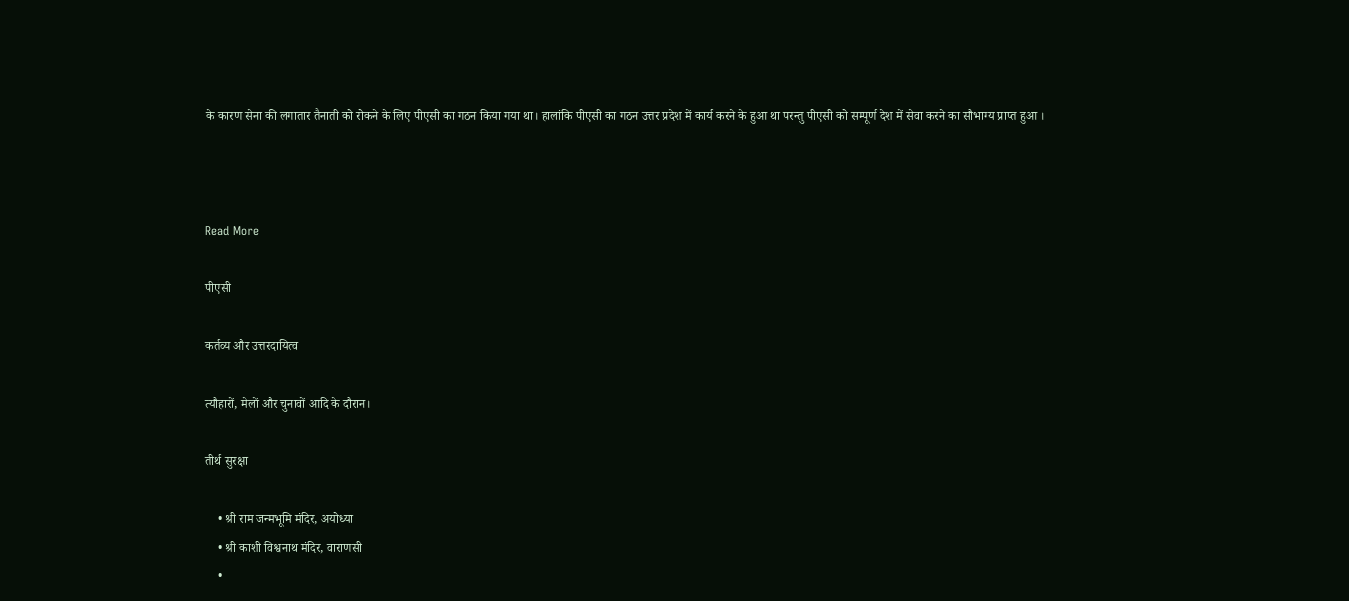के कारण सेना की लगातार तैनाती को रोकने के लिए पीएसी का गठन किया गया था। हालांकि पीएसी का गठन उत्तर प्रदेश में कार्य करने के हुआ था परन्‍तु पीएसी को सम्‍पूर्ण देश में सेवा करने का सौभाग्य प्राप्त हुआ ।



Read More

पीएसी

कर्तव्य और उत्तरदायित्व

त्यौहारों, मेलों और चुनावों आदि के दौरान।

तीर्थ सुरक्षा

    • श्री राम जन्मभूमि मंदिर, अयोध्या
    • श्री काशी विश्वनाथ मंदिर, वाराणसी
    •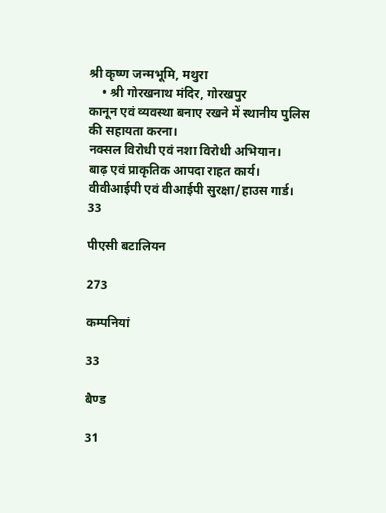श्री कृष्ण जन्मभूमि, मथुरा
    • श्री गोरखनाथ मंदिर, गोरखपुर
कानून एवं व्यवस्था बनाए रखने में स्थानीय पुलिस की सहायता करना।
नक्सल विरोधी एवं नशा विरोधी अभियान।
बाढ़ एवं प्राकृतिक आपदा राहत कार्य।
वीवीआईपी एवं वीआईपी सुरक्षा/हाउस गार्ड।
33

पीएसी बटालियन

273

कम्पनियां

33

बैण्‍ड

31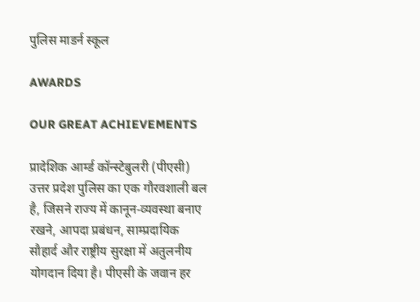पुलिस माडर्न स्कूल

AWARDS

OUR GREAT ACHIEVEMENTS

प्रादेशिक आर्म्ड कॉन्स्टेबुलरी (पीएसी) उत्तर प्रदेश पुलिस का एक गौरवशाली बल है, जिसने राज्य में कानून-व्यवस्था बनाए रखने, आपदा प्रबंधन, साम्प्रदायिक सौहार्द और राष्ट्रीय सुरक्षा में अतुलनीय योगदान दिया है। पीएसी के जवान हर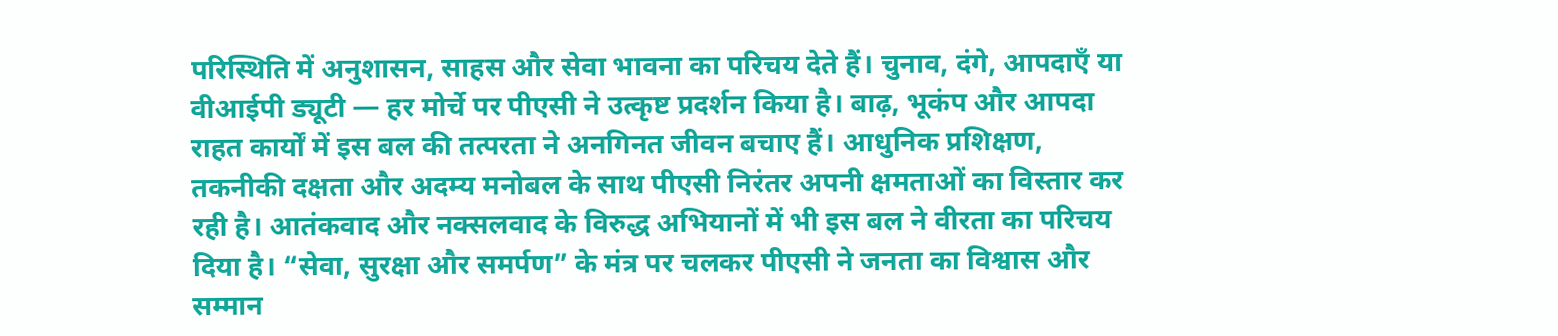परिस्थिति में अनुशासन, साहस और सेवा भावना का परिचय देते हैं। चुनाव, दंगे, आपदाएँ या वीआईपी ड्यूटी — हर मोर्चे पर पीएसी ने उत्कृष्ट प्रदर्शन किया है। बाढ़, भूकंप और आपदा राहत कार्यों में इस बल की तत्परता ने अनगिनत जीवन बचाए हैं। आधुनिक प्रशिक्षण, तकनीकी दक्षता और अदम्य मनोबल के साथ पीएसी निरंतर अपनी क्षमताओं का विस्तार कर रही है। आतंकवाद और नक्सलवाद के विरुद्ध अभियानों में भी इस बल ने वीरता का परिचय दिया है। “सेवा, सुरक्षा और समर्पण” के मंत्र पर चलकर पीएसी ने जनता का विश्वास और सम्मान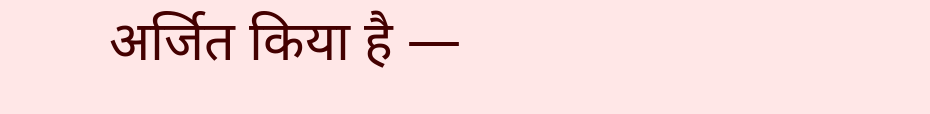अर्जित किया है —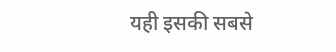यही इसकी सबसे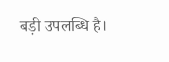बड़ी उपलब्धि है।